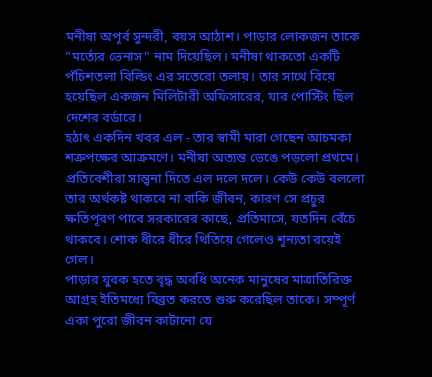মনীষা অপূর্ব সুন্দরী, বয়স আঠাশ। পাড়ার লোকজন তাকে "মর্ত্যের ভেনাস" নাম দিয়েছিল। মনীষা থাকতো একটি পঁচিশতলা বিল্ডিং এর সতেরো তলায়। তার সাথে বিয়ে হয়েছিল একজন মিলিটারী অফিসারের, যার পোস্টিং ছিল দেশের বর্ডারে।
হঠাৎ একদিন খবর এল - তার স্বামী মারা গেছেন আচমকা শত্রুপক্ষের আক্রমণে। মনীষা অত্যন্ত ভেঙে পড়লো প্রথমে। প্রতিবেশীরা সান্ত্বনা দিতে এল দলে দলে। কেউ কেউ বললো তার অর্থকষ্ট থাকবে না বাকি জীবন, কারণ সে প্রচুর ক্ষতিপূরণ পাবে সরকারের কাছে, প্রতিমাসে, যতদিন বেঁচে থাকবে। শোক ধীরে ধীরে থিতিয়ে গেলেও শূন্যতা রয়েই গেল।
পাড়ার যুবক হতে বৃদ্ধ অবধি অনেক মানুষের মাত্রাতিরিক্ত আগ্রহ ইতিমধ্যে বিব্রত করতে শুরু করেছিল তাকে। সম্পূর্ণ একা পুরো জীবন কাটানো যে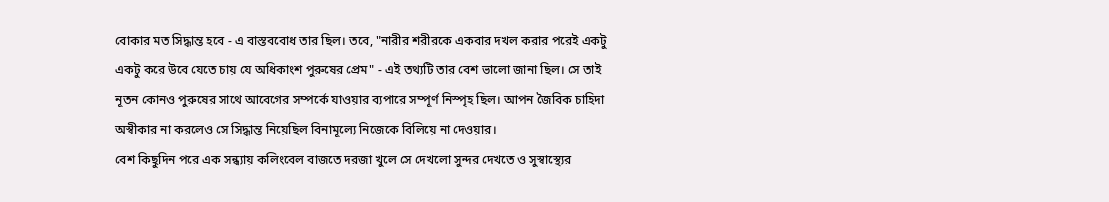বোকার মত সিদ্ধান্ত হবে - এ বাস্তববোধ তার ছিল। তবে, "নারীর শরীরকে একবার দখল করার পরেই একটু একটু করে উবে যেতে চায় যে অধিকাংশ পুরুষের প্রেম" - এই তথ্যটি তার বেশ ভালো জানা ছিল। সে তাই নূতন কোনও পুরুষের সাথে আবেগের সম্পর্কে যাওয়ার ব্যপারে সম্পূর্ণ নিস্পৃহ ছিল। আপন জৈবিক চাহিদা অস্বীকার না করলেও সে সিদ্ধান্ত নিয়েছিল বিনামূল্যে নিজেকে বিলিয়ে না দেওয়ার।
বেশ কিছুদিন পরে এক সন্ধ্যায় কলিংবেল বাজতে দরজা খুলে সে দেখলো সুন্দর দেখতে ও সুস্বাস্থ্যের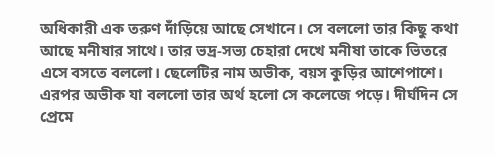অধিকারী এক তরুণ দাঁড়িয়ে আছে সেখানে। সে বললো তার কিছু কথা আছে মনীষার সাথে। তার ভদ্র-সভ্য চেহারা দেখে মনীষা তাকে ভিতরে এসে বসতে বললো। ছেলেটির নাম অভীক, বয়স কুড়ির আশেপাশে।
এরপর অভীক যা বললো তার অর্থ হলো সে কলেজে পড়ে। দীর্ঘদিন সে প্রেমে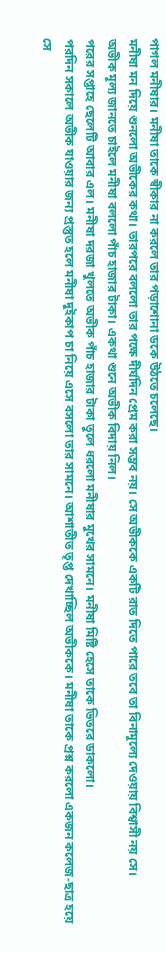পাগল মনীষার। মনীষা তাকে স্বীকার না করলে তার পড়াশোনা ডকে উঠতে চলেছে।
মনীষা মন দিয়ে শুনলো অভীকের কথা। তারপরে বললো তার পক্ষে দীর্ঘদিন প্রেম করা সম্ভব নয়। সে অভীককে একটি রাত দিতে পারে তবে তা বিনামূল্যে দেওয়ায় বিশ্বাসী নয় সে।
অভীক মূল্য জানতে চাইলে মনীষা বললো পাঁচ হাজার টাকা। একথা শুনে অভীক বিদায় নিল।
পরের সপ্তাহে ছেলেটি আবার এল। মনীষা দরজা খুলতে অভীক পাঁচ হাজার টাকা তুলে ধরলো মনীষার মুখের সামনে। মনীষা মিষ্টি হেসে তাকে ভিতরে ডাকলো।
পরদিন সকালে অভীক যাওয়ার জন্য প্রস্তুত হলে মনীষা দুইকাপ চা নিয়ে এসে বসলো তার সামনে। আশাতীত তৃপ্ত দেখাচ্ছিল অভীককে। মনীষা তাকে প্রশ্ন করলো একজন কলেজ-ছাত্র হয়ে সে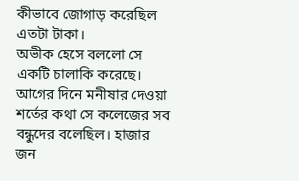কীভাবে জোগাড় করেছিল এতটা টাকা।
অভীক হেসে বললো সে একটি চালাকি করেছে। আগের দিনে মনীষার দেওয়া শর্তের কথা সে কলেজের সব বন্ধুদের বলেছিল। হাজার জন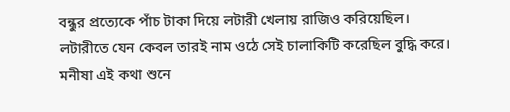বন্ধুর প্রত্যেকে পাঁচ টাকা দিয়ে লটারী খেলায় রাজিও করিয়েছিল। লটারীতে যেন কেবল তারই নাম ওঠে সেই চালাকিটি করেছিল বুদ্ধি করে।
মনীষা এই কথা শুনে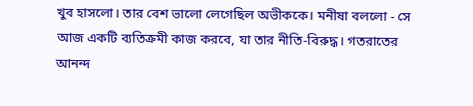খুব হাসলো। তার বেশ ভালো লেগেছিল অভীককে। মনীষা বললো - সে আজ একটি ব্যতিক্রমী কাজ করবে, যা তার নীতি-বিরুদ্ধ। গতরাতের আনন্দ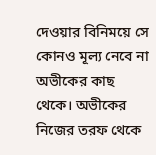দেওয়ার বিনিময়ে সে কোনও মূল্য নেবে না অভীকের কাছ থেকে। অভীকের নিজের তরফ থেকে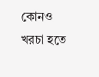কোনও খরচা হতে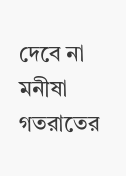দেবে না মনীষা গতরাতের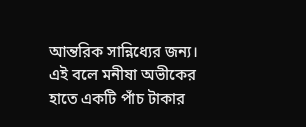আন্তরিক সান্নিধ্যের জন্য।
এই বলে মনীষা অভীকের হাতে একটি পাঁচ টাকার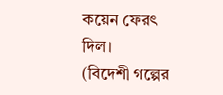কয়েন ফেরৎ দিল।
(বিদেশী গল্পের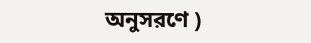অনুসরণে )